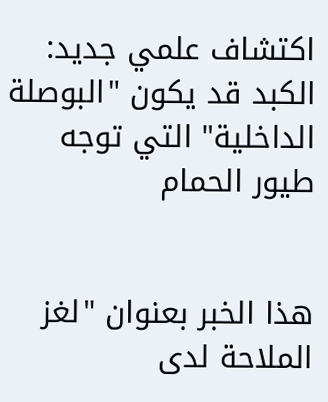اكتشاف علمي جديد: الكبد قد يكون "البوصلة الداخلية" التي توجه طيور الحمام


هذا الخبر بعنوان "لغز الملاحة لدى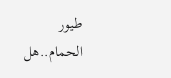طيور الحمام..هل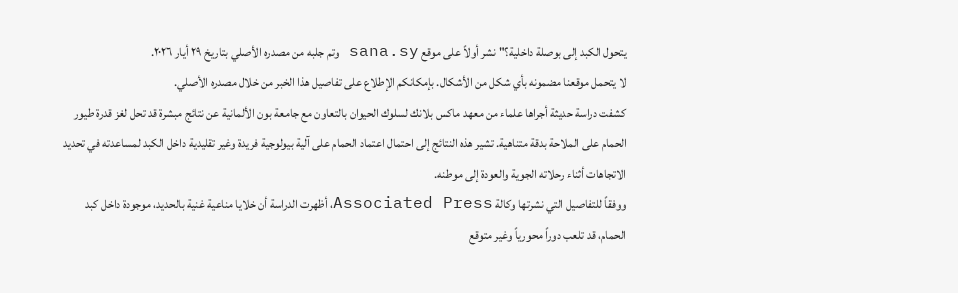يتحول الكبد إلى بوصلة داخلية؟" نشر أولاً على موقع sana.sy وتم جلبه من مصدره الأصلي بتاريخ ٢٩ أيار ٢٠٢٦.
لا يتحمل موقعنا مضمونه بأي شكل من الأشكال. بإمكانكم الإطلاع على تفاصيل هذا الخبر من خلال مصدره الأصلي.
كشفت دراسة حديثة أجراها علماء من معهد ماكس بلانك لسلوك الحيوان بالتعاون مع جامعة بون الألمانية عن نتائج مبشرة قد تحل لغز قدرة طيور الحمام على الملاحة بدقة متناهية. تشير هذه النتائج إلى احتمال اعتماد الحمام على آلية بيولوجية فريدة وغير تقليدية داخل الكبد لمساعدته في تحديد الاتجاهات أثناء رحلاته الجوية والعودة إلى موطنه.
ووفقاً للتفاصيل التي نشرتها وكالة Associated Press، أظهرت الدراسة أن خلايا مناعية غنية بالحديد، موجودة داخل كبد الحمام، قد تلعب دوراً محورياً وغير متوقع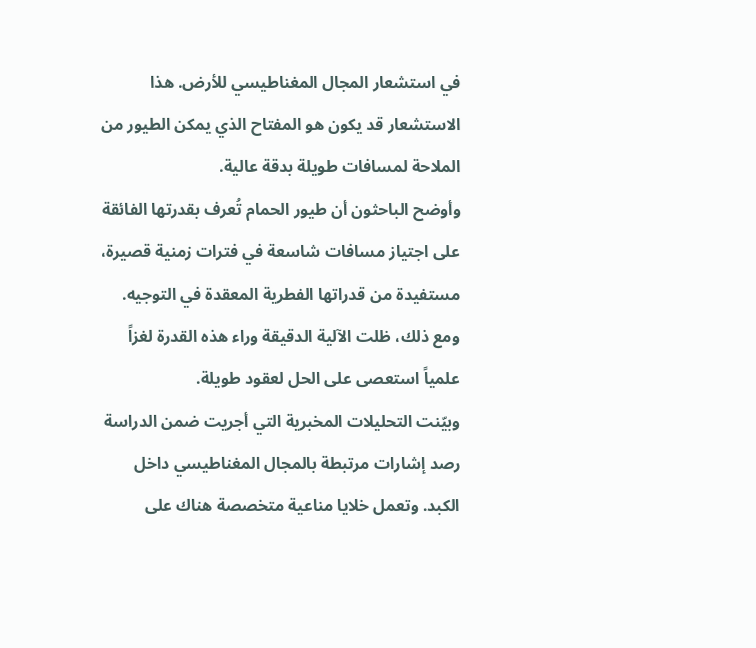في استشعار المجال المغناطيسي للأرض. هذا الاستشعار قد يكون هو المفتاح الذي يمكن الطيور من الملاحة لمسافات طويلة بدقة عالية.
وأوضح الباحثون أن طيور الحمام تُعرف بقدرتها الفائقة على اجتياز مسافات شاسعة في فترات زمنية قصيرة، مستفيدة من قدراتها الفطرية المعقدة في التوجيه. ومع ذلك، ظلت الآلية الدقيقة وراء هذه القدرة لغزاً علمياً استعصى على الحل لعقود طويلة.
وبيّنت التحليلات المخبرية التي أجريت ضمن الدراسة رصد إشارات مرتبطة بالمجال المغناطيسي داخل الكبد. وتعمل خلايا مناعية متخصصة هناك على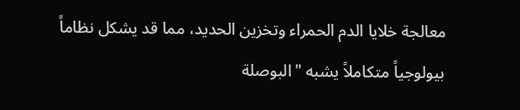معالجة خلايا الدم الحمراء وتخزين الحديد، مما قد يشكل نظاماً بيولوجياً متكاملاً يشبه "البوصلة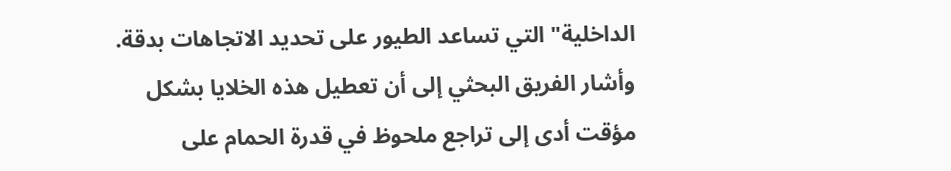الداخلية" التي تساعد الطيور على تحديد الاتجاهات بدقة.
وأشار الفريق البحثي إلى أن تعطيل هذه الخلايا بشكل مؤقت أدى إلى تراجع ملحوظ في قدرة الحمام على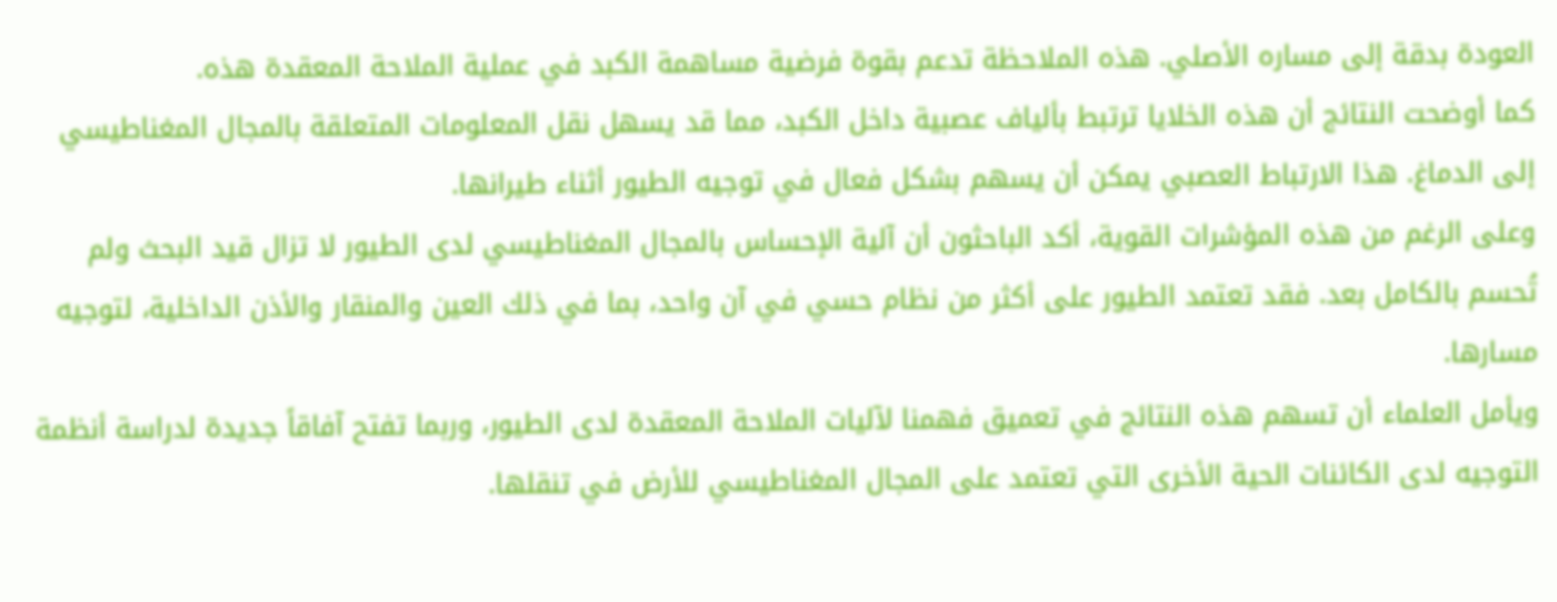العودة بدقة إلى مساره الأصلي. هذه الملاحظة تدعم بقوة فرضية مساهمة الكبد في عملية الملاحة المعقدة هذه.
كما أوضحت النتائج أن هذه الخلايا ترتبط بألياف عصبية داخل الكبد، مما قد يسهل نقل المعلومات المتعلقة بالمجال المغناطيسي إلى الدماغ. هذا الارتباط العصبي يمكن أن يسهم بشكل فعال في توجيه الطيور أثناء طيرانها.
وعلى الرغم من هذه المؤشرات القوية، أكد الباحثون أن آلية الإحساس بالمجال المغناطيسي لدى الطيور لا تزال قيد البحث ولم تُحسم بالكامل بعد. فقد تعتمد الطيور على أكثر من نظام حسي في آن واحد، بما في ذلك العين والمنقار والأذن الداخلية، لتوجيه مسارها.
ويأمل العلماء أن تسهم هذه النتائج في تعميق فهمنا لآليات الملاحة المعقدة لدى الطيور، وربما تفتح آفاقاً جديدة لدراسة أنظمة التوجيه لدى الكائنات الحية الأخرى التي تعتمد على المجال المغناطيسي للأرض في تنقلها.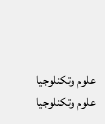علوم وتكنلوجيا
علوم وتكنلوجيا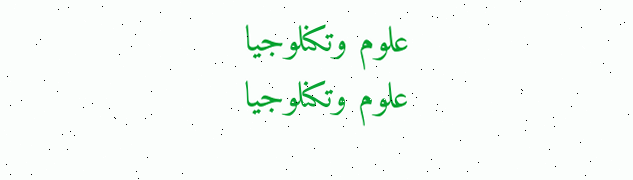علوم وتكنلوجيا
علوم وتكنلوجيا